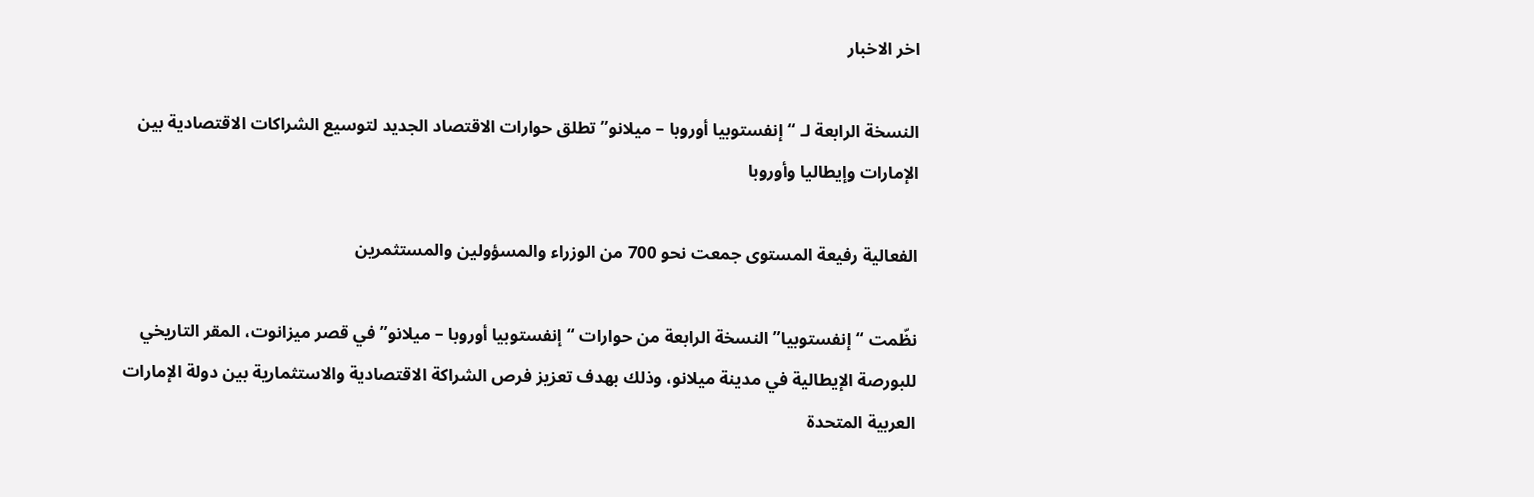اخر الاخبار

النسخة الرابعة لـ “إنفستوبيا أوروبا – ميلانو” تطلق حوارات الاقتصاد الجديد لتوسيع الشراكات الاقتصادية بين الإمارات وإيطاليا وأوروبا

الفعالية رفيعة المستوى جمعت نحو 700 من الوزراء والمسؤولين والمستثمرين

نظّمت “إنفستوبيا” النسخة الرابعة من حوارات “إنفستوبيا أوروبا – ميلانو” في قصر ميزانوت، المقر التاريخي للبورصة الإيطالية في مدينة ميلانو، وذلك بهدف تعزيز فرص الشراكة الاقتصادية والاستثمارية بين دولة الإمارات العربية المتحدة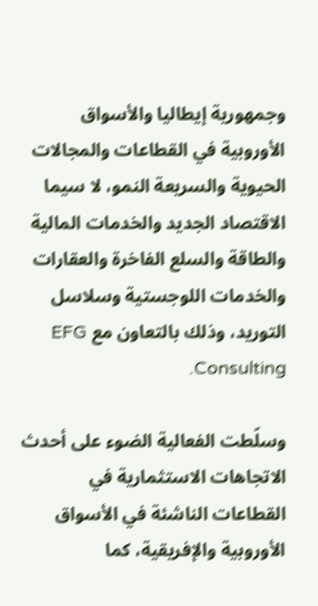وجمهورية إيطاليا والأسواق الأوروبية في القطاعات والمجالات الحيوية والسريعة النمو، لا سيما الاقتصاد الجديد والخدمات المالية والطاقة والسلع الفاخرة والعقارات والخدمات اللوجستية وسلاسل التوريد، وذلك بالتعاون مع EFG Consulting.

وسلّطت الفعالية الضوء على أحدث الاتجاهات الاستثمارية في القطاعات الناشئة في الأسواق الأوروبية والإفريقية، كما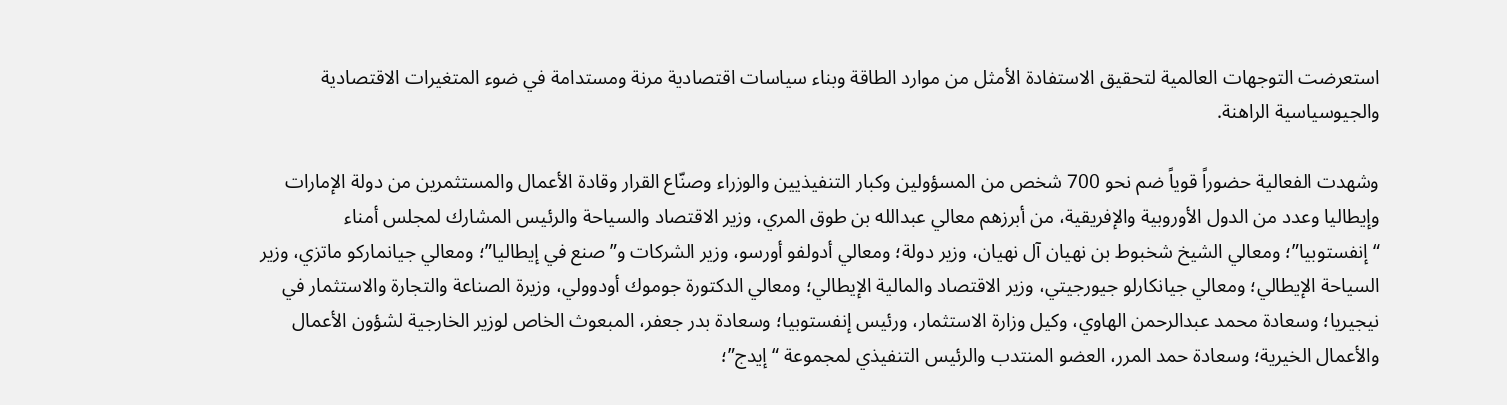استعرضت التوجهات العالمية لتحقيق الاستفادة الأمثل من موارد الطاقة وبناء سياسات اقتصادية مرنة ومستدامة في ضوء المتغيرات الاقتصادية والجيوسياسية الراهنة.

وشهدت الفعالية حضوراً قوياً ضم نحو 700 شخص من المسؤولين وكبار التنفيذيين والوزراء وصنّاع القرار وقادة الأعمال والمستثمرين من دولة الإمارات وإيطاليا وعدد من الدول الأوروبية والإفريقية، من أبرزهم معالي عبدالله بن طوق المري، وزير الاقتصاد والسياحة والرئيس المشارك لمجلس أمناء “إنفستوبيا”؛ ومعالي الشيخ شخبوط بن نهيان آل نهيان، وزير دولة؛ ومعالي أدولفو أورسو، وزير الشركات و”صنع في إيطاليا”؛ ومعالي جيانماركو ماتزي، وزير السياحة الإيطالي؛ ومعالي جيانكارلو جيورجيتي، وزير الاقتصاد والمالية الإيطالي؛ ومعالي الدكتورة جوموك أودوولي، وزيرة الصناعة والتجارة والاستثمار في نيجيريا؛ وسعادة محمد عبدالرحمن الهاوي، وكيل وزارة الاستثمار، ورئيس إنفستوبيا؛ وسعادة بدر جعفر، المبعوث الخاص لوزير الخارجية لشؤون الأعمال والأعمال الخيرية؛ وسعادة حمد المرر، العضو المنتدب والرئيس التنفيذي لمجموعة “إيدج”؛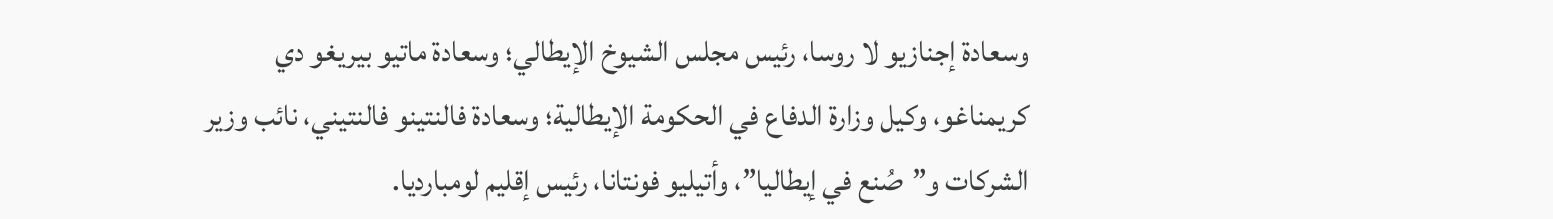وسعادة إجنازيو لا روسا، رئيس مجلس الشيوخ الإيطالي؛ وسعادة ماتيو بيريغو دي كريمناغو، وكيل وزارة الدفاع في الحكومة الإيطالية؛ وسعادة فالنتينو فالنتيني، نائب وزير الشركات و”صُنع في إيطاليا”، وأتيليو فونتانا، رئيس إقليم لومبارديا.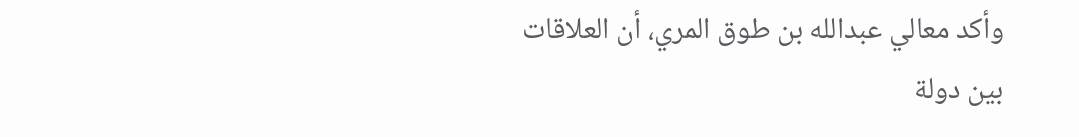وأكد معالي عبدالله بن طوق المري، أن العلاقات بين دولة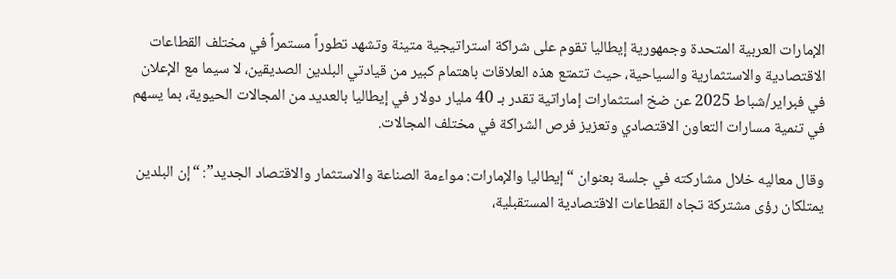الإمارات العربية المتحدة وجمهورية إيطاليا تقوم على شراكة استراتيجية متينة وتشهد تطوراً مستمراً في مختلف القطاعات الاقتصادية والاستثمارية والسياحية، حيث تتمتع هذه العلاقات باهتمام كبير من قيادتي البلدين الصديقين، لا سيما مع الإعلان في فبراير/شباط 2025 عن ضخ استثمارات إماراتية تقدر بـ 40 مليار دولار في إيطاليا بالعديد من المجالات الحيوية، بما يسهم في تنمية مسارات التعاون الاقتصادي وتعزيز فرص الشراكة في مختلف المجالات.

وقال معاليه خلال مشاركته في جلسة بعنوان “إيطاليا والإمارات: مواءمة الصناعة والاستثمار والاقتصاد الجديد”: “إن البلدين يمتلكان رؤى مشتركة تجاه القطاعات الاقتصادية المستقبلية،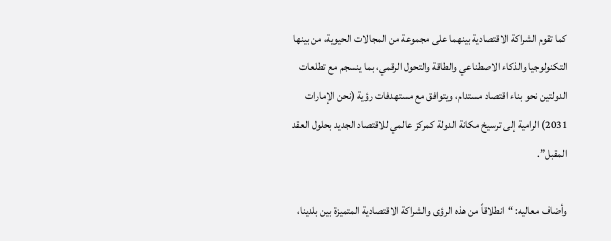كما تقوم الشراكة الاقتصادية بينهما على مجموعة من المجالات الحيوية، من بينها التكنولوجيا والذكاء الاصطناعي والطاقة والتحول الرقمي، بما ينسجم مع تطلعات الدولتين نحو بناء اقتصاد مستدام، ويتوافق مع مستهدفات رؤية (نحن الإمارات 2031) الرامية إلى ترسيخ مكانة الدولة كمركز عالمي للاقتصاد الجديد بحلول العقد المقبل”.

وأضاف معاليه: “انطلاقاً من هذه الرؤى والشراكة الاقتصادية المتميزة بين بلدينا،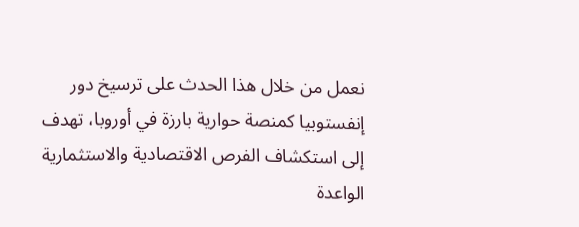نعمل من خلال هذا الحدث على ترسيخ دور إنفستوبيا كمنصة حوارية بارزة في أوروبا، تهدف إلى استكشاف الفرص الاقتصادية والاستثمارية الواعدة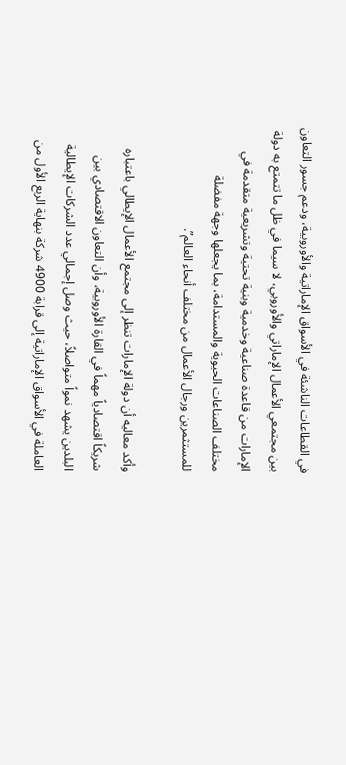في القطاعات الناشئة في الأسواق الإماراتية والأوروبية، ودعم جسور التعاون بين مجتمعي الأعمال الإماراتي والأوروبي، لا سيما في ظل ما تتمتع به دولة الإمارات من قاعدة صناعية وخدمية وبنية تحتية وتشريعية متقدمة في مختلف الصناعات الحيوية والمستدامة، بما يجعلها وجهة مفضلة للمستثمرين ورجال الأعمال من مختلف أنحاء العالم”.

وأكد معاليه أن دولة الإمارات تنظر إلى مجتمع الأعمال الإيطالي باعتباره شريكاً اقتصادياً مهماً في القارة الأوروبية، وأن التعاون الاقتصادي بين البلدين يشهد نمواً متواصلاً، حيث وصل إجمالي عدد الشركات الإيطالية العاملة في الأسواق الإماراتية إلى قرابة 4900 شركة بنهاية الربع الأول من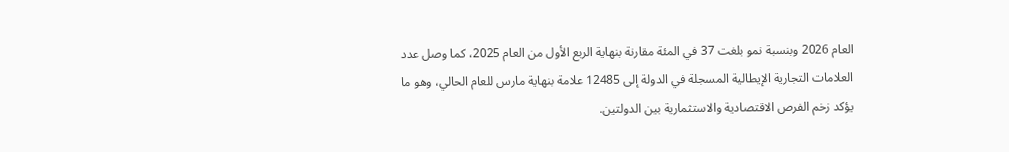العام 2026 وبنسبة نمو بلغت 37 في المئة مقارنة بنهاية الربع الأول من العام 2025، كما وصل عدد العلامات التجارية الإيطالية المسجلة في الدولة إلى 12485 علامة بنهاية مارس للعام الحالي، وهو ما يؤكد زخم الفرص الاقتصادية والاستثمارية بين الدولتين.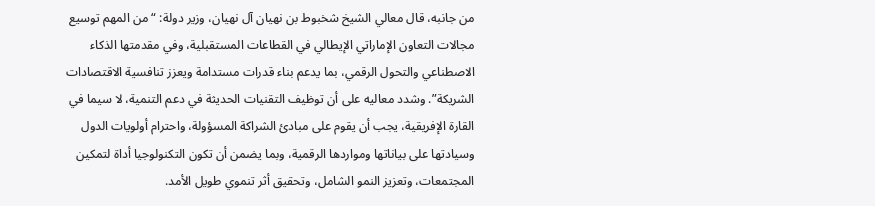من جانبه، قال معالي الشيخ شخبوط بن نهيان آل نهيان، وزير دولة: “من المهم توسيع مجالات التعاون الإماراتي الإيطالي في القطاعات المستقبلية، وفي مقدمتها الذكاء الاصطناعي والتحول الرقمي، بما يدعم بناء قدرات مستدامة ويعزز تنافسية الاقتصادات الشريكة”. وشدد معاليه على أن توظيف التقنيات الحديثة في دعم التنمية، لا سيما في القارة الإفريقية، يجب أن يقوم على مبادئ الشراكة المسؤولة، واحترام أولويات الدول وسيادتها على بياناتها ومواردها الرقمية، وبما يضمن أن تكون التكنولوجيا أداة لتمكين المجتمعات، وتعزيز النمو الشامل، وتحقيق أثر تنموي طويل الأمد.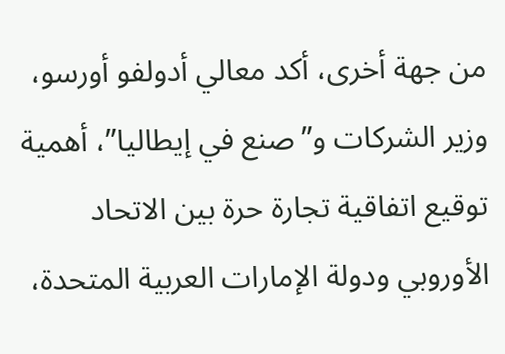من جهة أخرى، أكد معالي أدولفو أورسو، وزير الشركات و”صنع في إيطاليا”، أهمية توقيع اتفاقية تجارة حرة بين الاتحاد الأوروبي ودولة الإمارات العربية المتحدة،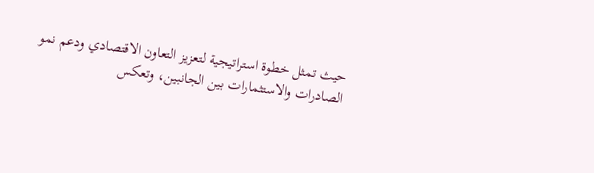حيث تمثل خطوة استراتيجية لتعزيز التعاون الاقتصادي ودعم نمو الصادرات والاستثمارات بين الجانبين، وتعكس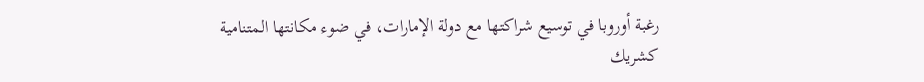رغبة أوروبا في توسيع شراكتها مع دولة الإمارات، في ضوء مكانتها المتنامية كشريك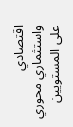اقتصادي واستثماري محوري على المستويين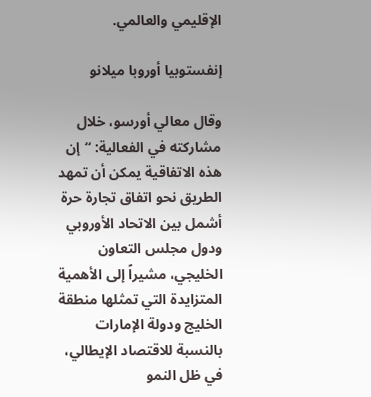الإقليمي والعالمي.

إنفستوبيا أوروبا ميلانو

وقال معالي أورسو، خلال مشاركته في الفعالية: “إن هذه الاتفاقية يمكن أن تمهد الطريق نحو اتفاق تجارة حرة أشمل بين الاتحاد الأوروبي ودول مجلس التعاون الخليجي، مشيراً إلى الأهمية المتزايدة التي تمثلها منطقة الخليج ودولة الإمارات بالنسبة للاقتصاد الإيطالي، في ظل النمو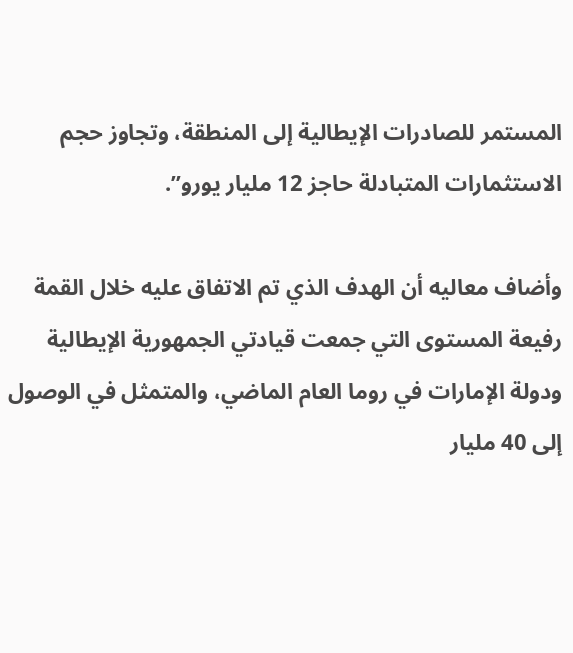المستمر للصادرات الإيطالية إلى المنطقة، وتجاوز حجم الاستثمارات المتبادلة حاجز 12 مليار يورو”.

وأضاف معاليه أن الهدف الذي تم الاتفاق عليه خلال القمة رفيعة المستوى التي جمعت قيادتي الجمهورية الإيطالية ودولة الإمارات في روما العام الماضي، والمتمثل في الوصول إلى 40 مليار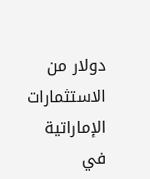دولار من الاستثمارات الإماراتية في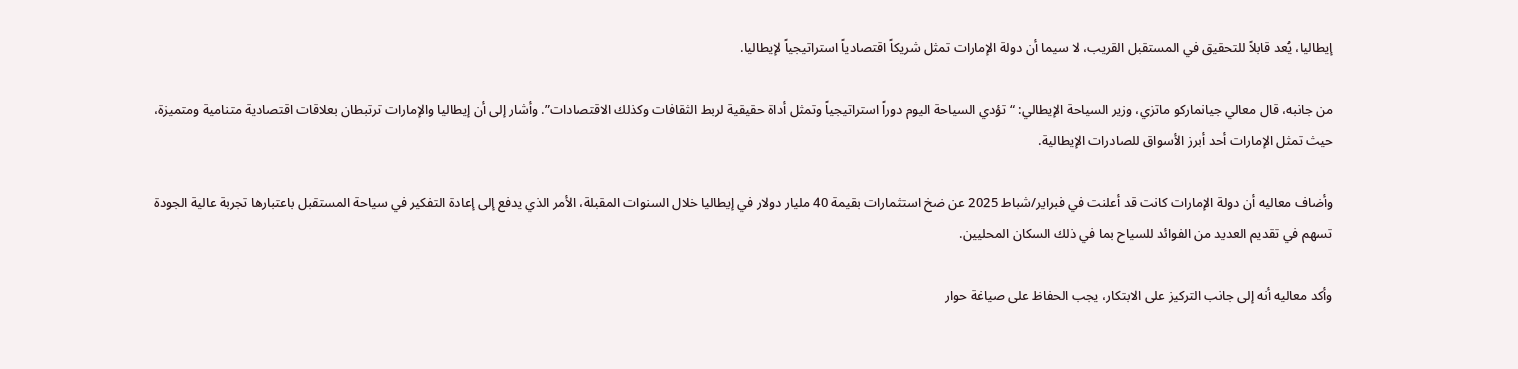إيطاليا، يُعد قابلاً للتحقيق في المستقبل القريب، لا سيما أن دولة الإمارات تمثل شريكاً اقتصادياً استراتيجياً لإيطاليا.

من جانبه، قال معالي جيانماركو ماتزي، وزير السياحة الإيطالي: “تؤدي السياحة اليوم دوراً استراتيجياً وتمثل أداة حقيقية لربط الثقافات وكذلك الاقتصادات”. وأشار إلى أن إيطاليا والإمارات ترتبطان بعلاقات اقتصادية متنامية ومتميزة، حيث تمثل الإمارات أحد أبرز الأسواق للصادرات الإيطالية.

وأضاف معاليه أن دولة الإمارات كانت قد أعلنت في فبراير/شباط 2025 عن ضخ استثمارات بقيمة 40 مليار دولار في إيطاليا خلال السنوات المقبلة، الأمر الذي يدفع إلى إعادة التفكير في سياحة المستقبل باعتبارها تجربة عالية الجودة تسهم في تقديم العديد من الفوائد للسياح بما في ذلك السكان المحليين.

وأكد معاليه أنه إلى جانب التركيز على الابتكار، يجب الحفاظ على صياغة حوار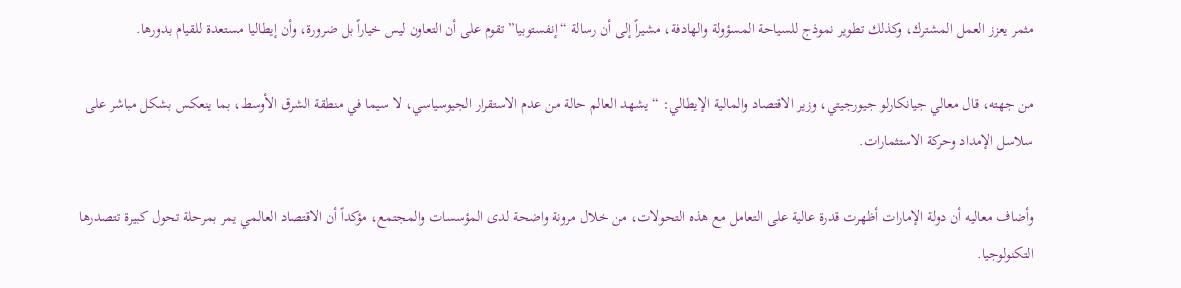مثمر يعزز العمل المشترك، وكذلك تطوير نموذج للسياحة المسؤولة والهادفة، مشيراً إلى أن رسالة “إنفستوبيا” تقوم على أن التعاون ليس خياراً بل ضرورة، وأن إيطاليا مستعدة للقيام بدورها.

من جهته، قال معالي جيانكارلو جيورجيتي، وزير الاقتصاد والمالية الإيطالي: “يشهد العالم حالة من عدم الاستقرار الجيوسياسي، لا سيما في منطقة الشرق الأوسط، بما ينعكس بشكل مباشر على سلاسل الإمداد وحركة الاستثمارات.

وأضاف معاليه أن دولة الإمارات أظهرت قدرة عالية على التعامل مع هذه التحولات، من خلال مرونة واضحة لدى المؤسسات والمجتمع، مؤكداً أن الاقتصاد العالمي يمر بمرحلة تحول كبيرة تتصدرها التكنولوجيا.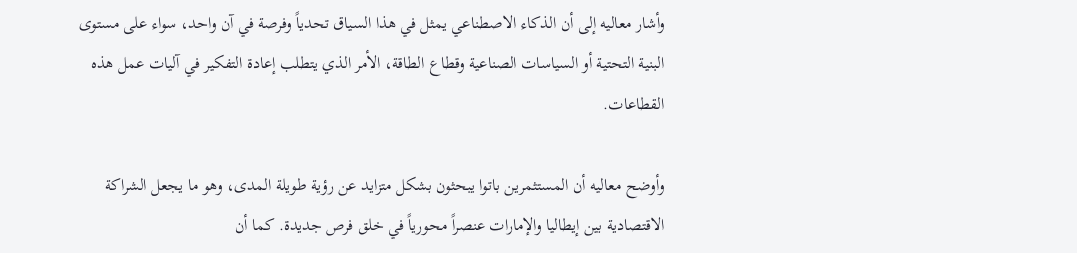وأشار معاليه إلى أن الذكاء الاصطناعي يمثل في هذا السياق تحدياً وفرصة في آن واحد، سواء على مستوى البنية التحتية أو السياسات الصناعية وقطاع الطاقة، الأمر الذي يتطلب إعادة التفكير في آليات عمل هذه القطاعات.

وأوضح معاليه أن المستثمرين باتوا يبحثون بشكل متزايد عن رؤية طويلة المدى، وهو ما يجعل الشراكة الاقتصادية بين إيطاليا والإمارات عنصراً محورياً في خلق فرص جديدة. كما أن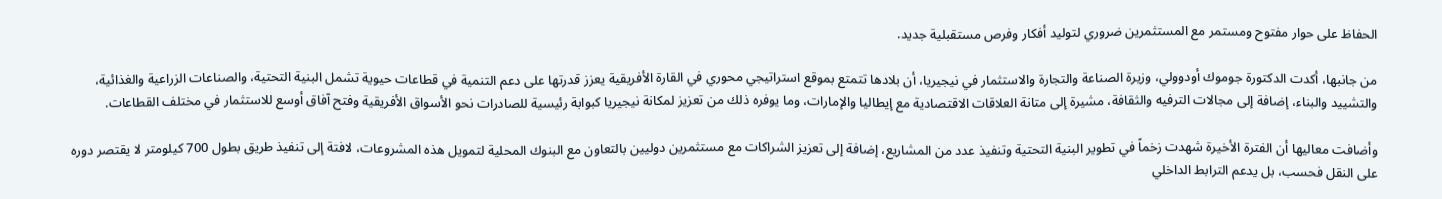الحفاظ على حوار مفتوح ومستمر مع المستثمرين ضروري لتوليد أفكار وفرص مستقبلية جديد.

من جانبها، أكدت الدكتورة جوموك أودوولي، وزيرة الصناعة والتجارة والاستثمار في نيجيريا، أن بلادها تتمتع بموقع استراتيجي محوري في القارة الأفريقية يعزز قدرتها على دعم التنمية في قطاعات حيوية تشمل البنية التحتية، والصناعات الزراعية والغذائية، والتشييد والبناء، إضافة إلى مجالات الترفيه والثقافة، مشيرة إلى متانة العلاقات الاقتصادية مع إيطاليا والإمارات، وما يوفره ذلك من تعزيز لمكانة نيجيريا كبوابة رئيسية للصادرات نحو الأسواق الأفريقية وفتح آفاق أوسع للاستثمار في مختلف القطاعات.

وأضافت معاليها أن الفترة الأخيرة شهدت زخماً في تطوير البنية التحتية وتنفيذ عدد من المشاريع، إضافة إلى تعزيز الشراكات مع مستثمرين دوليين بالتعاون مع البنوك المحلية لتمويل هذه المشروعات، لافتة إلى تنفيذ طريق بطول 700 كيلومتر لا يقتصر دوره على النقل فحسب، بل يدعم الترابط الداخلي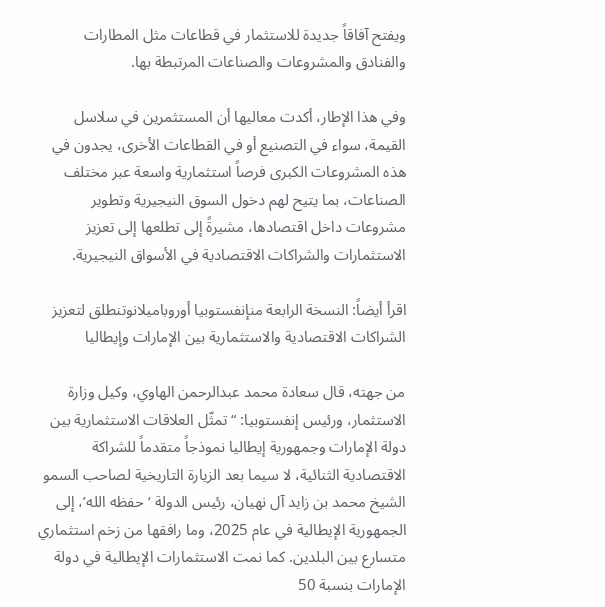ويفتح آفاقاً جديدة للاستثمار في قطاعات مثل المطارات والفنادق والمشروعات والصناعات المرتبطة بها.

وفي هذا الإطار، أكدت معاليها أن المستثمرين في سلاسل القيمة، سواء في التصنيع أو في القطاعات الأخرى، يجدون في هذه المشروعات الكبرى فرصاً استثمارية واسعة عبر مختلف الصناعات، بما يتيح لهم دخول السوق النيجيرية وتطوير مشروعات داخل اقتصادها، مشيرةً إلى تطلعها إلى تعزيز الاستثمارات والشراكات الاقتصادية في الأسواق النيجيرية.

اقرأ أيضاً: النسخة الرابعة منإنفستوبيا أوروباميلانوتنطلق لتعزيز الشراكات الاقتصادية والاستثمارية بين الإمارات وإيطاليا

من جهته، قال سعادة محمد عبدالرحمن الهاوي، وكيل وزارة الاستثمار، ورئيس إنفستوبيا: “تمثّل العلاقات الاستثمارية بين دولة الإمارات وجمهورية إيطاليا نموذجاً متقدماً للشراكة الاقتصادية الثنائية، لا سيما بعد الزيارة التاريخية لصاحب السمو الشيخ محمد بن زايد آل نهيان، رئيس الدولة ‘حفظه الله’، إلى الجمهورية الإيطالية في عام 2025، وما رافقها من زخم استثماري متسارع بين البلدين. كما نمت الاستثمارات الإيطالية في دولة الإمارات بنسبة 50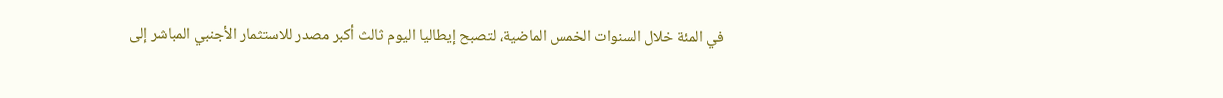في المئة خلال السنوات الخمس الماضية، لتصبح إيطاليا اليوم ثالث أكبر مصدر للاستثمار الأجنبي المباشر إلى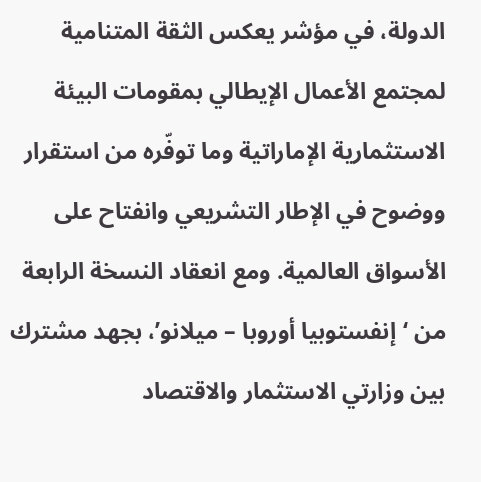الدولة، في مؤشر يعكس الثقة المتنامية لمجتمع الأعمال الإيطالي بمقومات البيئة الاستثمارية الإماراتية وما توفّره من استقرار ووضوح في الإطار التشريعي وانفتاح على الأسواق العالمية. ومع انعقاد النسخة الرابعة من ‘إنفستوبيا أوروبا – ميلانو’، بجهد مشترك بين وزارتي الاستثمار والاقتصاد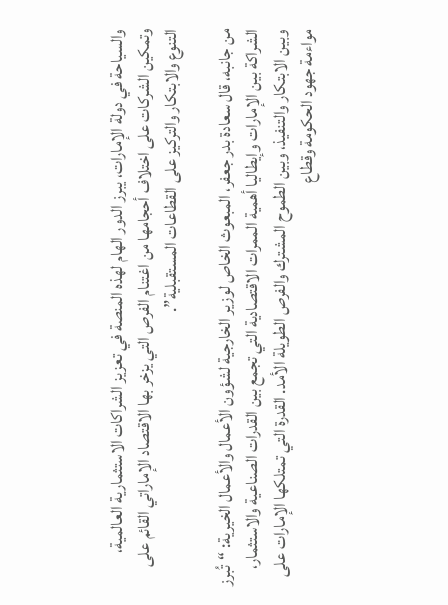والسياحة في دولة الإمارات، يبرز الدور الهام لهذه المنصة في تعزيز الشراكات الاستثمارية العالمية، وتمكين الشركات على اختلاف أحجامها من اغتنام الفرص التي يزخر بها الاقتصاد الإماراتي القائم على التنوع والابتكار والتركيز على القطاعات المستقبلية”.

من جانبه، قال سعادة بدر جعفر، المبعوث الخاص لوزير الخارجية لشؤون الأعمال والأعمال الخيرية: “تُبرز الشراكة بين الإمارات وإيطاليا أهمية الممرات الاقتصادية التي تجمع بين القدرات الصناعية والاستثمار، وبين الابتكار والتنفيذ، وبين الطموح المشترك والفرص الطويلة الأمد. القدرة التي تمتلكها الإمارات على مواءمة جهود الحكومة وقطاع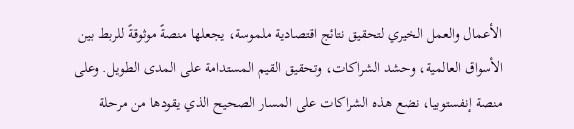الأعمال والعمل الخيري لتحقيق نتائج اقتصادية ملموسة، يجعلها منصةً موثوقةً للربط بين الأسواق العالمية، وحشد الشراكات، وتحقيق القيم المستدامة على المدى الطويل. وعلى منصة إنفستوبيا، نضع هذه الشراكات على المسار الصحيح الذي يقودها من مرحلة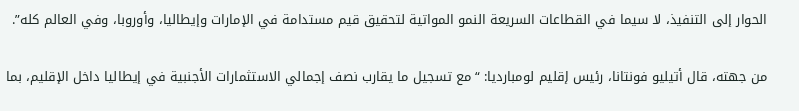الحوار إلى التنفيذ، لا سيما في القطاعات السريعة النمو المواتية لتحقيق قيم مستدامة في الإمارات وإيطاليا، وأوروبا، وفي العالم كله”.

من جهته، قال أتيليو فونتانا، رئيس إقليم لومبارديا: “مع تسجيل ما يقارب نصف إجمالي الاستثمارات الأجنبية في إيطاليا داخل الإقليم، بما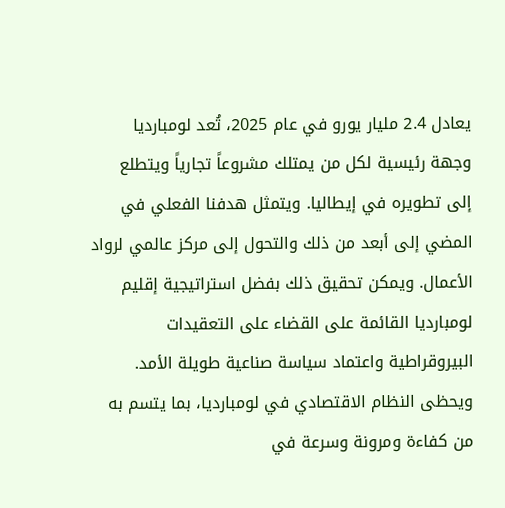يعادل 2.4 مليار يورو في عام 2025، تُعد لومبارديا وجهة رئيسية لكل من يمتلك مشروعاً تجارياً ويتطلع إلى تطويره في إيطاليا. ويتمثل هدفنا الفعلي في المضي إلى أبعد من ذلك والتحول إلى مركز عالمي لرواد الأعمال. ويمكن تحقيق ذلك بفضل استراتيجية إقليم لومبارديا القائمة على القضاء على التعقيدات البيروقراطية واعتماد سياسة صناعية طويلة الأمد. ويحظى النظام الاقتصادي في لومبارديا، بما يتسم به من كفاءة ومرونة وسرعة في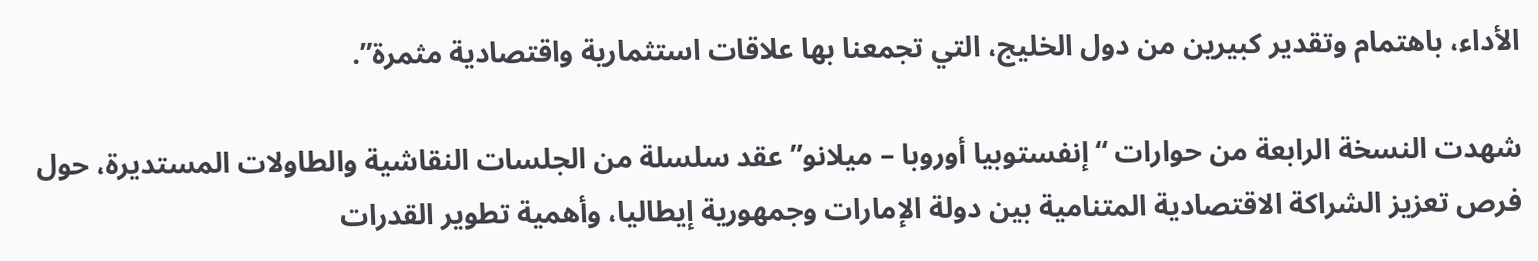الأداء، باهتمام وتقدير كبيرين من دول الخليج، التي تجمعنا بها علاقات استثمارية واقتصادية مثمرة”.

شهدت النسخة الرابعة من حوارات “إنفستوبيا أوروبا – ميلانو” عقد سلسلة من الجلسات النقاشية والطاولات المستديرة، حول فرص تعزيز الشراكة الاقتصادية المتنامية بين دولة الإمارات وجمهورية إيطاليا، وأهمية تطوير القدرات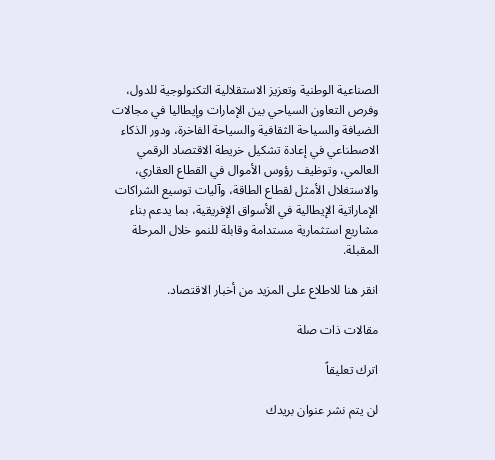الصناعية الوطنية وتعزيز الاستقلالية التكنولوجية للدول، وفرص التعاون السياحي بين الإمارات وإيطاليا في مجالات الضيافة والسياحة الثقافية والسياحة الفاخرة، ودور الذكاء الاصطناعي في إعادة تشكيل خريطة الاقتصاد الرقمي العالمي، وتوظيف رؤوس الأموال في القطاع العقاري، والاستغلال الأمثل لقطاع الطاقة، وآليات توسيع الشراكات الإماراتية الإيطالية في الأسواق الإفريقية، بما يدعم بناء مشاريع استثمارية مستدامة وقابلة للنمو خلال المرحلة المقبلة.

انقر هنا للاطلاع على المزيد من أخبار الاقتصاد.

مقالات ذات صلة

اترك تعليقاً

لن يتم نشر عنوان بريدك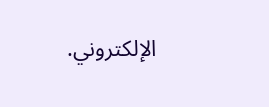الإلكتروني.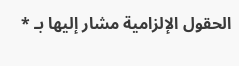الحقول الإلزامية مشار إليها بـ *